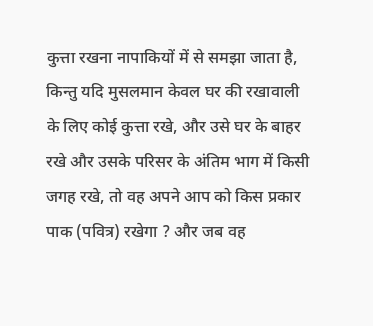कुत्ता रखना नापाकियों में से समझा जाता है, किन्तु यदि मुसलमान केवल घर की रखावाली के लिए कोई कुत्ता रखे, और उसे घर के बाहर रखे और उसके परिसर के अंतिम भाग में किसी जगह रखे, तो वह अपने आप को किस प्रकार पाक (पवित्र) रखेगा ? और जब वह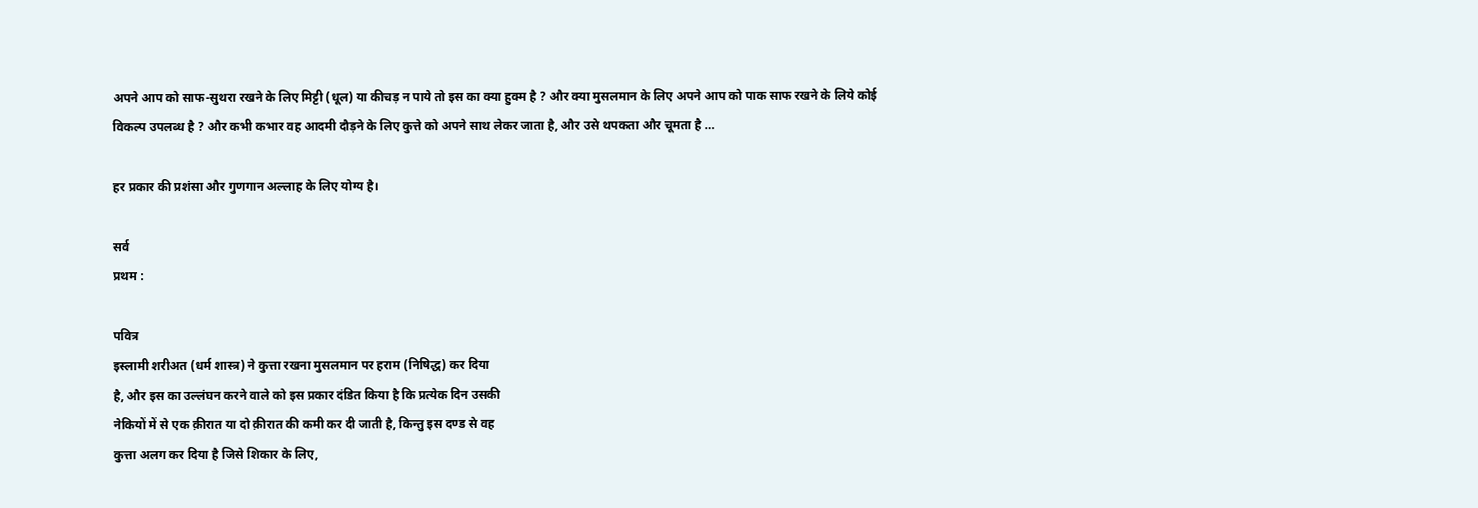अपने आप को साफ-सुथरा रखने के लिए मिट्टी (धूल) या कीचड़ न पाये तो इस का क्या हुक्म है ? और क्या मुसलमान के लिए अपने आप को पाक साफ रखने के लिये कोई विकल्प उपलब्ध है ? और कभी कभार वह आदमी दौड़ने के लिए कुत्ते को अपने साथ लेकर जाता है, और उसे थपकता और चूमता है …

हर प्रकार की प्रशंसा और गुणगान अल्लाह के लिए योग्य है।

सर्व
प्रथम :

पवित्र
इस्लामी शरीअत (धर्म शास्त्र) ने कुत्ता रखना मुसलमान पर हराम (निषिद्ध) कर दिया
है, और इस का उल्लंघन करने वाले को इस प्रकार दंडित किया है कि प्रत्येक दिन उसकी
नेकियों में से एक क़ीरात या दो क़ीरात की कमी कर दी जाती है, किन्तु इस दण्ड से वह
कुत्ता अलग कर दिया है जिसे शिकार के लिए,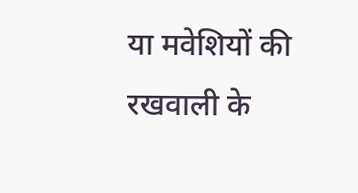या मवेशियों की रखवाली के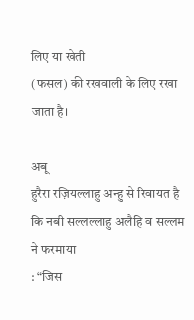लिए या खेती
(फसल) की रखवाली के लिए रखा जाता है।

अबू
हुरैरा रज़ियल्लाहु अन्हु से रिवायत है कि नबी सल्लल्लाहु अलैहि व सल्लम ने फरमाया
: “जिस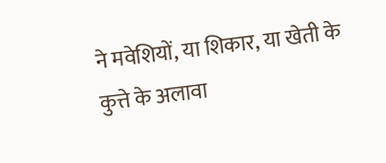ने मवेशियों, या शिकार, या खेती के कुत्ते के अलावा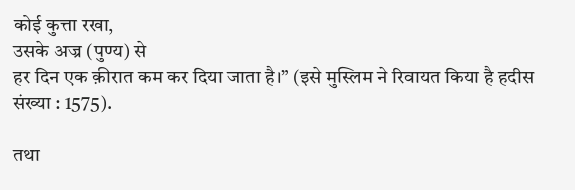कोई कुत्ता रखा,
उसके अज्र (पुण्य) से
हर दिन एक क़ीरात कम कर दिया जाता है।” (इसे मुस्लिम ने रिवायत किया है हदीस
संख्या : 1575).

तथा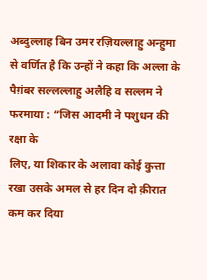अब्दुल्लाह बिन उमर रज़ियल्लाहु अन्हुमा से वर्णित है कि उन्हों ने कहा कि अल्ला के
पैग़ंबर सल्लल्लाहु अलैहि व सल्लम ने फरमाया : “जिस आदमी ने पशुधन की रक्षा के
लिए, या शिकार के अलावा कोई कुत्ता रखा उसके अमल से हर दिन दो क़ीरात कम कर दिया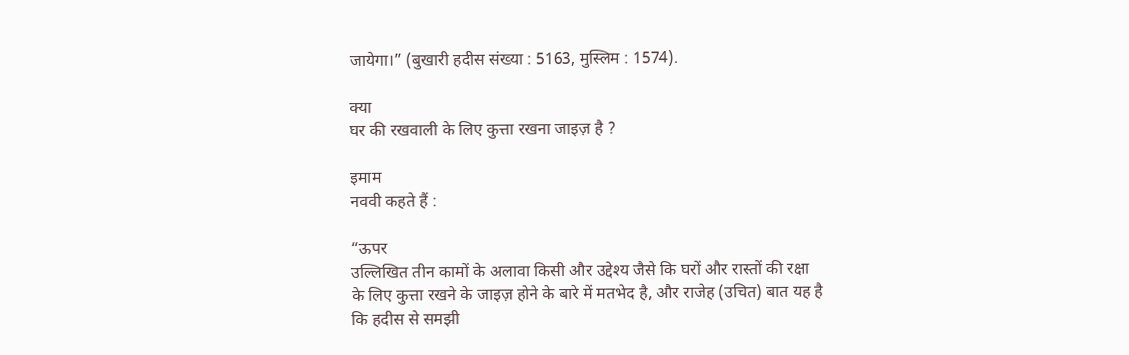जायेगा।” (बुखारी हदीस संख्या : 5163, मुस्लिम : 1574).

क्या
घर की रखवाली के लिए कुत्ता रखना जाइज़ है ?

इमाम
नववी कहते हैं :

“ऊपर
उल्लिखित तीन कामों के अलावा किसी और उद्देश्य जैसे कि घरों और रास्तों की रक्षा
के लिए कुत्ता रखने के जाइज़ होने के बारे में मतभेद है, और राजेह (उचित) बात यह है
कि हदीस से समझी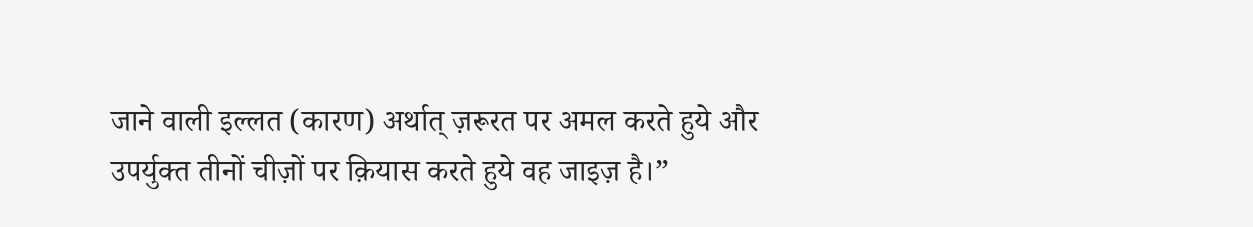जाने वाली इल्लत (कारण) अर्थात् ज़रूरत पर अमल करते हुये और
उपर्युक्त तीनों चीज़ों पर क़ियास करते हुये वह जाइज़ है।”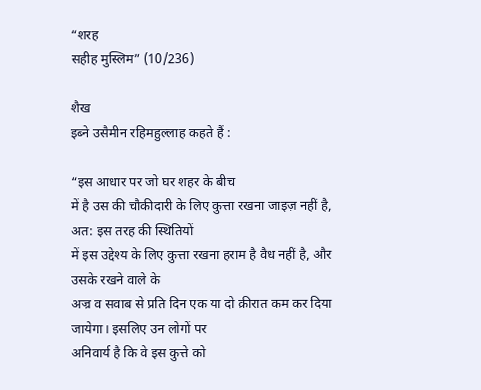“शरह
सहीह मुस्लिम” (10/236)

शैख
इब्ने उसैमीन रहिमहुल्लाह कहते हैं :

“इस आधार पर जो घर शहर के बीच
में है उस की चौकीदारी के लिए कुत्ता रखना जाइज़ नहीं है, अत: इस तरह की स्थितियों
में इस उद्देश्य के लिए कुत्ता रखना हराम है वैध नहीं है, और उसके रखने वाले के
अज्र व सवाब से प्रति दिन एक या दो क़ीरात कम कर दिया जायेगा। इसलिए उन लोगों पर
अनिवार्य है कि वे इस कुत्ते को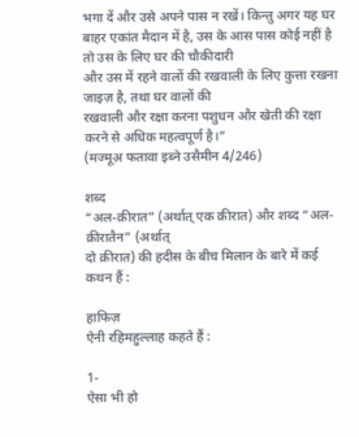भगा दें और उसे अपने पास न रखें। किन्तु अगर यह घर
बाहर एकांत मैदान में है, उस के आस पास कोई नहीं है तो उस के लिए घर की चौकीदारी
और उस में रहने वालों की रखवाली के लिए कुत्ता रखना जाइज़ है, तथा घर वालों की
रखवाली और रक्षा करना पशुधन और खेती की रक्षा करने से अधिक महत्वपूर्ण है।”
(मज्मूअ़ फतावा इब्ने उसैमीन 4/246)

शब्द
“अल-क़ीरात” (अर्थात् एक क़ीरात) और शब्द “अल-क़ीरातैन” (अर्थात्
दो क़ीरात) की हदीस के बीच मिलान के बारे में कई कथन हैं :

हाफिज़
ऐनी रहिमहुल्लाह कहते हैं :

1-
ऐसा भी हो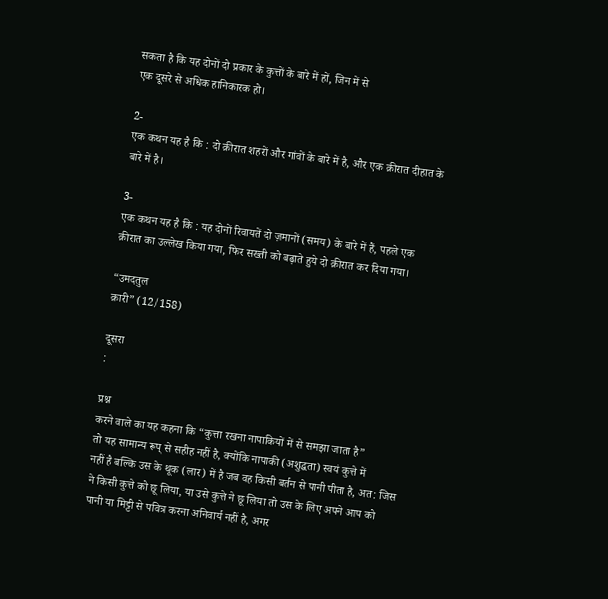सकता है कि यह दोनों दो प्रकार के कुत्तों के बारे में हों, जिन में से
एक दूसरे से अधिक हानिकारक हो।

2-
एक कथन यह है कि : दो क़ीरात शहरों और गांवों के बारे में है, और एक क़ीरात दीहात के
बारे में है।

3-
एक कथन यह है कि : यह दोनों रिवायतें दो ज़मानों (समय) के बारे में हैं, पहले एक
क़ीरात का उल्लेख किया गया, फिर सख्ती को बढ़ाते हुये दो क़ीरात कर दिया गया।

“उमदतुल
क़ारी” (12/158)

दूसरा
:

प्रश्न
करने वाले का यह कहना कि “कुत्ता रखना नापाकियों में से समझा जाता है”
तो यह सामान्य रूप् से सहीह नहीं है, क्योंकि नापाकी (अशुद्धता) स्वयं कुत्ते में
नहीं है बल्कि उस के थूक (लार) में है जब वह किसी बर्तन से पानी पीता है, अत: जिस
ने किसी कुत्ते को छू लिया, या उसे कुत्ते ने छू लिया तो उस के लिए अपने आप को
पानी या मिट्टी से पवित्र करना अनिवार्य नहीं है, अगर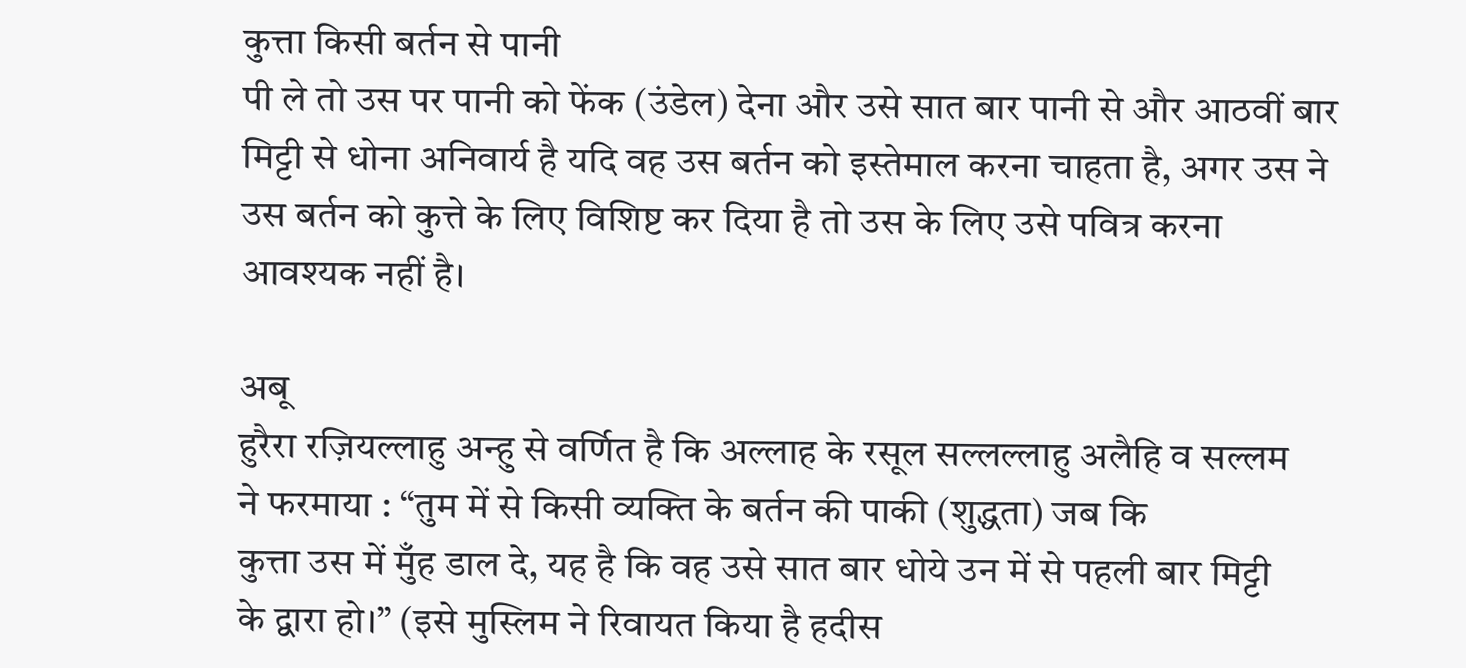कुत्ता किसी बर्तन से पानी
पी ले तो उस पर पानी को फेंक (उंडेल) देना और उसे सात बार पानी से और आठवीं बार
मिट्टी से धोना अनिवार्य है यदि वह उस बर्तन को इस्तेमाल करना चाहता है, अगर उस ने
उस बर्तन को कुत्ते के लिए विशिष्ट कर दिया है तो उस के लिए उसे पवित्र करना
आवश्यक नहीं है।

अबू
हुरैरा रज़ियल्लाहु अन्हु से वर्णित है कि अल्लाह के रसूल सल्लल्लाहु अलैहि व सल्लम
ने फरमाया : “तुम में से किसी व्यक्ति के बर्तन की पाकी (शुद्धता) जब कि
कुत्ता उस में मुँह डाल दे, यह है कि वह उसे सात बार धोये उन में से पहली बार मिट्टी
के द्वारा हो।” (इसे मुस्लिम ने रिवायत किया है हदीस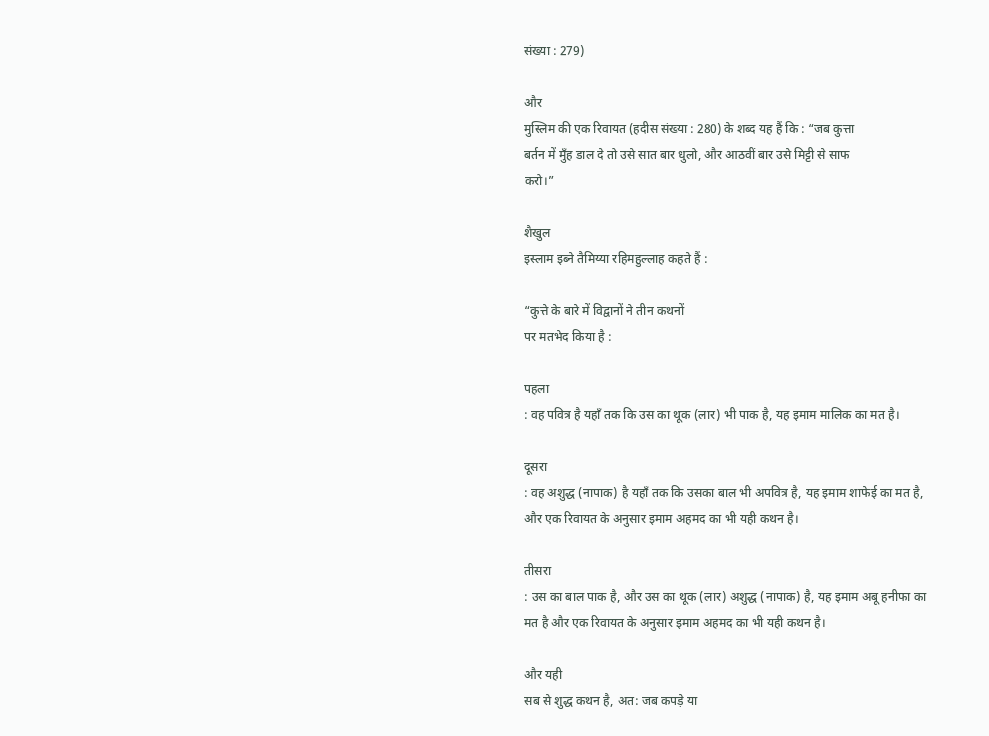संख्या : 279)

और
मुस्लिम की एक रिवायत (हदीस संख्या : 280) के शब्द यह हैं कि : “जब कुत्ता
बर्तन में मुँह डाल दे तो उसे सात बार धुलो, और आठवीं बार उसे मिट्टी से साफ
करो।”

शैखुल
इस्लाम इब्ने तैमिय्या रहिमहुल्लाह कहते हैं :

“कुत्ते के बारे में विद्वानों ने तीन कथनों
पर मतभेद किया है :

पहला
: वह पवित्र है यहाँ तक कि उस का थूक (लार) भी पाक है, यह इमाम मालिक का मत है।

दूसरा
: वह अशुद्ध (नापाक) है यहाँ तक कि उसका बाल भी अपवित्र है, यह इमाम शाफेई का मत है,
और एक रिवायत के अनुसार इमाम अहमद का भी यही कथन है।

तीसरा
: उस का बाल पाक है, और उस का थूक (लार) अशुद्ध (नापाक) है, यह इमाम अबू हनीफा का
मत है और एक रिवायत के अनुसार इमाम अहमद का भी यही कथन है।

और यही
सब से शुद्ध कथन है, अत: जब कपड़े या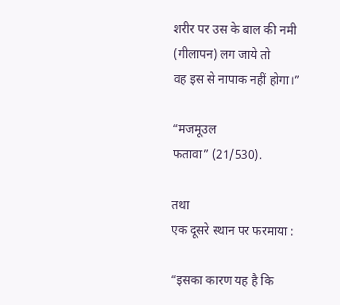शरीर पर उस के बाल की नमी (गीलापन) लग जाये तो
वह इस से नापाक नहीं होगा।”

“मजमूउल
फतावा” (21/530).

तथा
एक दूसरे स्थान पर फरमाया :

“इसका कारण यह है कि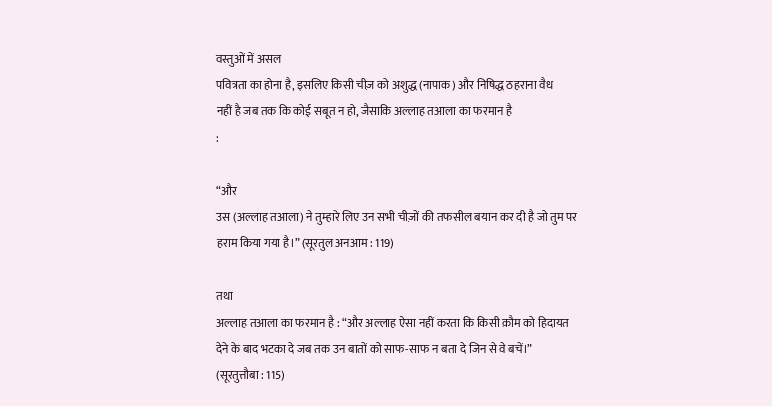वस्तुओं में असल
पवित्रता का होना है, इसलिए किसी चीज़ को अशुद्ध (नापाक) और निषिद्ध ठहराना वैध
नहीं है जब तक कि कोई सबूत न हो, जैसाकि अल्लाह तआला का फरमान है
:

“और
उस (अल्लाह तआला) ने तुम्हारे लिए उन सभी चीज़ों की तफसील बयान कर दी है जो तुम पर
हराम किया गया है।” (सूरतुल अनआम : 119)

तथा
अल्लाह तआला का फरमान है : “और अल्लाह ऐसा नहीं करता कि किसी क़ौम को हिदायत
देने के बाद भटका दे जब तक उन बातों को साफ-साफ न बता दे जिन से वे बचें।”
(सूरतुत्तौबा : 115)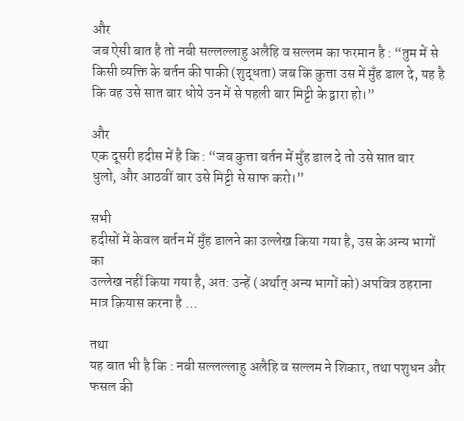और
जब ऐसी बात है तो नबी सल्लल्लाहु अलैहि व सल्लम का फरमान है : “तुम में से
किसी व्यक्ति के बर्तन की पाकी (शुद्धता) जब कि कुत्ता उस में मुँह डाल दे, यह है
कि वह उसे सात बार धोये उन में से पहली बार मिट्टी के द्वारा हो।”

और
एक दूसरी हदीस में है कि : “जब कुत्ता बर्तन में मुँह डाल दे तो उसे सात बार
धुलो, और आठवीं बार उसे मिट्टी से साफ करो।”

सभी
हदीसों में केवल बर्तन में मुँह डालने का उल्लेख किया गया है, उस के अन्य भागों का
उल्लेख नहीं किया गया है, अत: उन्हें (अर्थात् अन्य भागों को) अपवित्र ठहराना
मात्र क़ियास करना है …

तथा
यह बात भी है कि : नबी सल्लल्लाहु अलैहि व सल्लम ने शिकार, तथा पशुधन और फसल की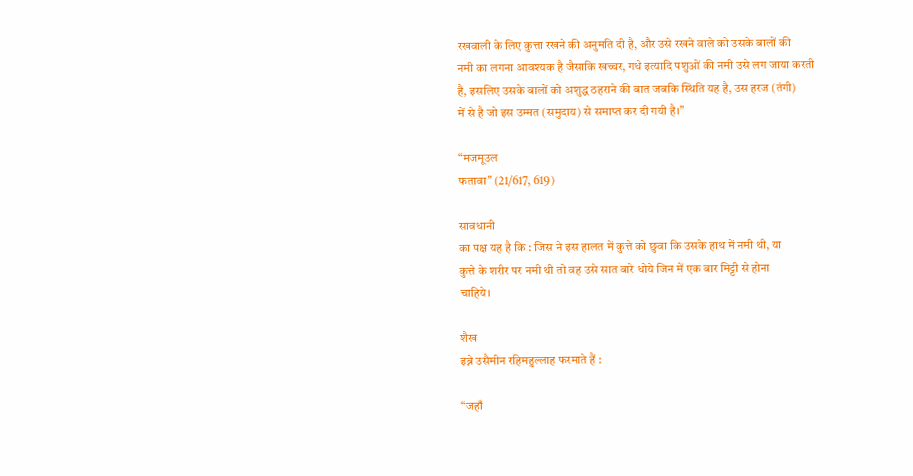रखवाली के लिए कुत्ता रखने की अनुमति दी है, और उसे रखने वाले को उसके बालों की
नमी का लगना आवश्यक है जैसाकि खच्चर, गधे इत्यादि पशुओं की नमी उसे लग जाया करती
है, इसलिए उसके बालों को अशुद्ध ठहराने की बात जबकि स्थिति यह है, उस हरज (तंगी)
में से है जो इस उम्मत (समुदाय) से समाप्त कर दी गयी है।”

“मजमूउल
फतावा” (21/617, 619)

सावधानी
का पक्ष यह है कि : जिस ने इस हालत में कुत्ते को छुवा कि उसके हाथ में नमी थी, या
कुत्ते के शरीर पर नमी थी तो वह उसे सात बारे धोये जिन में एक बार मिट्टी से होना
चाहिये।

शैख
इब्ने उसैमीन रहिमहुल्लाह फरमाते हैं :

“जहाँ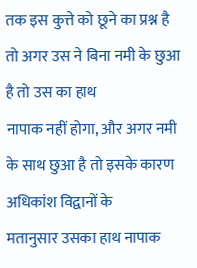तक इस कुत्ते को छूने का प्रश्न है तो अगर उस ने बिना नमी के छुआ है तो उस का हाथ
नापाक नहीं होगा, और अगर नमी के साथ छुआ है तो इसके कारण अधिकांश विद्वानों के
मतानुसार उसका हाथ नापाक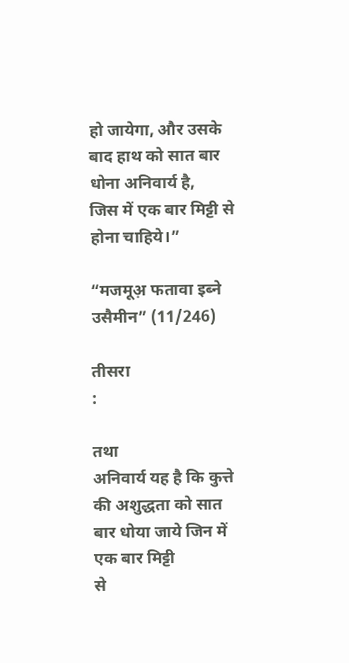हो जायेगा, और उसके बाद हाथ को सात बार धोना अनिवार्य है,
जिस में एक बार मिट्टी से होना चाहिये।”

“मजमूअ़ फतावा इब्ने उसैमीन” (11/246)

तीसरा
:

तथा
अनिवार्य यह है कि कुत्ते की अशुद्धता को सात बार धोया जाये जिन में एक बार मिट्टी
से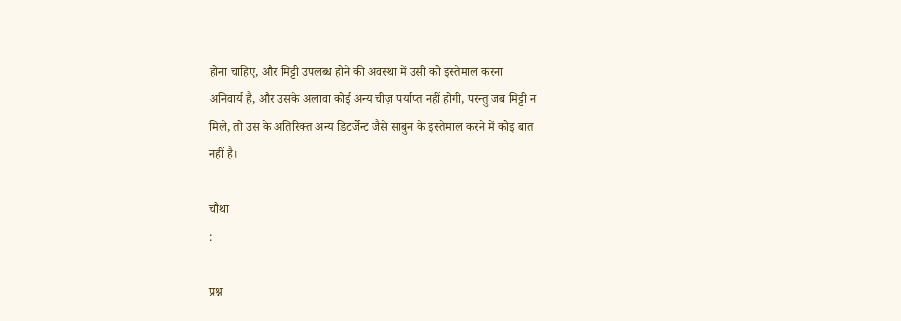होना चाहिए, और मिट्टी उपलब्ध होने की अवस्था में उसी को इस्तेमाल करना
अनिवार्य है, और उसके अलावा कोई अन्य चीज़ पर्याप्त नहीं होगी, परन्तु जब मिट्टी न
मिले, तो उस के अतिरिक्त अन्य डिटर्जेन्ट जैसे साबुन के इस्तेमाल करने में कोइ बात
नहीं है।

चौथा
:

प्रश्न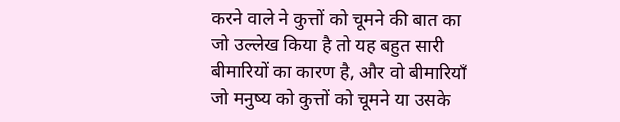करने वाले ने कुत्तों को चूमने की बात का जो उल्लेख किया है तो यह बहुत सारी
बीमारियों का कारण है, और वो बीमारियाँ जो मनुष्य को कुत्तों को चूमने या उसके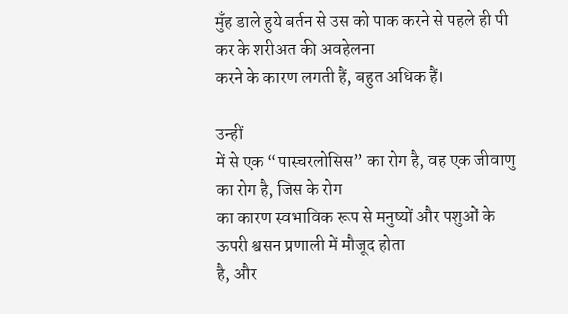मुँह डाले हुये बर्तन से उस को पाक करने से पहले ही पी कर के शरीअत की अवहेलना
करने के कारण लगती हैं, बहुत अधिक हैं।

उन्हीं
में से एक “पास्चरलोसिस” का रोग है, वह एक जीवाणु का रोग है, जिस के रोग
का कारण स्वभाविक रूप से मनुष्यों और पशुओं के ऊपरी श्वसन प्रणाली में मौजूद होता
है, और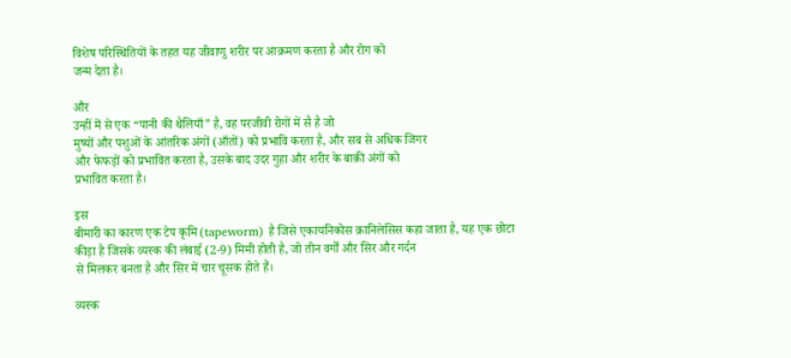विशेष परिस्थितियों के तहत यह जीवाणु शरीर पर आक्रमण करता है और रोग को
जन्म देता है।

और
उन्हीं में से एक “पानी की थैलियाँ” है, वह परजीवी रोगों में सै है जो
मुष्यों और पशुओं के आंतरिक अंगों (आँतों) को प्रभावि करता है, और सब से अधिक जिगर
और फेफड़ों को प्रभावित करता है, उसके बाद उदर गुहा और शरीर के बाक़ी अंगों को
प्रभावित करता है।

इस
बीमारी का कारण एक टेप कृमि (tapeworm) है जिसे एकायनिकोस क्रानिलेसिस कहा जाता है, यह एक छोटा
कीड़ा है जिसके व्यस्क की लंबाई (2-9) मिमी होती है, जो तीन वर्गों और सिर और गर्दन
से मिलकर बनता है और सिर में चार चूसक होते हैं।

व्यस्क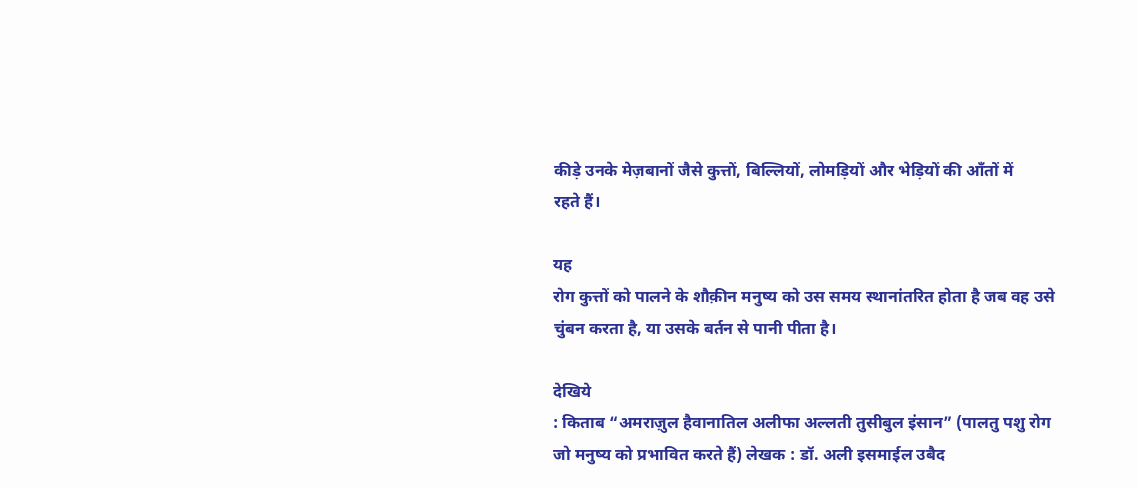कीड़े उनके मेज़बानों जैसे कुत्तों, बिल्लियों, लोमड़ियों और भेड़ियों की आँतों में
रहते हैं।

यह
रोग कुत्तों को पालने के शौक़ीन मनुष्य को उस समय स्थानांतरित होता है जब वह उसे
चुंबन करता है, या उसके बर्तन से पानी पीता है।

देखिये
: किताब “अमराज़ुल हैवानातिल अलीफा अल्लती तुसीबुल इंसान” (पालतु पशु रोग
जो मनुष्य को प्रभावित करते हैं) लेखक : डॉ. अली इसमाईल उबैद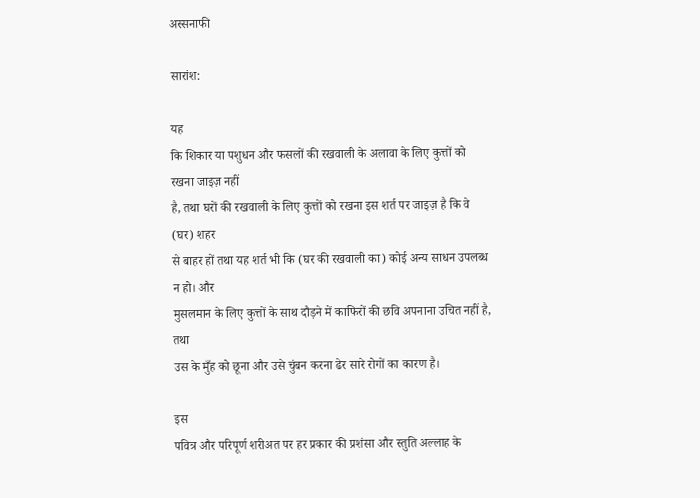अस्सनाफी

सारांश:

यह
कि शिकार या पशुधन और फसलों की रखवाली के अलावा के लिए कुत्तों को रखना जाइज़ नहीं
है, तथा घरों की रखवाली के लिए कुत्तों को रखना इस शर्त पर जाइज़ है कि वे (घर) शहर
से बाहर हों तथा यह शर्त भी कि (घर की रखवाली का) कोई अन्य साधन उपलब्ध न हो। और
मुसलमान के लिए कुत्तों के साथ दौड़ने में काफिरों की छवि अपनाना उचित नहीं है, तथा
उस के मुँह को छूना और उसे चुंबन करना ढेर सारे रोगों का कारण है।

इस
पवित्र और परिपूर्ण शरीअत पर हर प्रकार की प्रशंसा और स्तुति अल्लाह के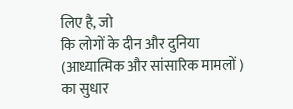लिए है, जो
कि लोगों के दीन और दुनिया (आध्यात्मिक और सांसारिक मामलों ) का सुधार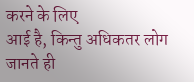करने के लिए
आई है, किन्तु अधिकतर लोग जानते ही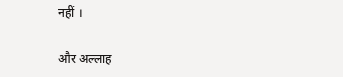नहीं ।

और अल्लाह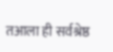तआला ही सर्वश्रेष्ठ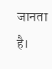जानता है।